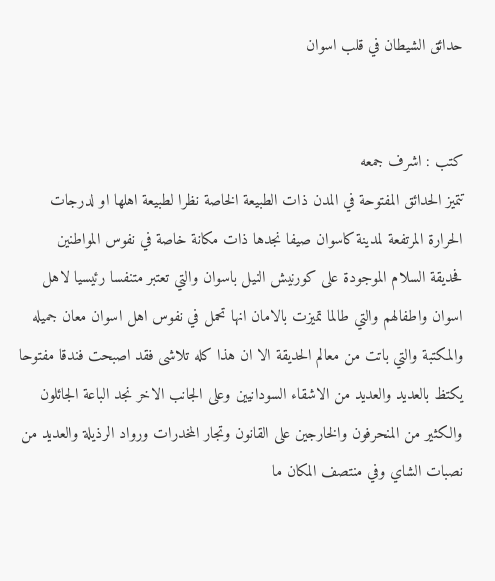حدائق الشيطان في قلب اسوان


كتب : اشرف جمعه
تتميز الحدائق المفتوحة في المدن ذات الطبيعة الخاصة نظرا لطبيعة اهلها او لدرجات الحرارة المرتفعة لمدينة كاسوان صيفا نجدها ذات مكانة خاصة في نفوس المواطنين فحديقة السلام الموجودة على كورنيش النيل باسوان والتي تعتبر متنفسا رئيسيا لاهل اسوان واطفالهم والتي طالما تميزت بالامان انها تحمل في نفوس اهل اسوان معان جميله والمكتبة والتي باتت من معالم الحديقة الا ان هذا كله تلاشى فقد اصبحت فندقا مفتوحا يكتظ بالعديد والعديد من الاشقاء السودانيين وعلى الجانب الاخر نجد الباعة الجائلون والكثير من المنحرفون والخارجين على القانون وتجار المخدرات ورواد الرذيلة والعديد من نصبات الشاي وفي منتصف المكان ما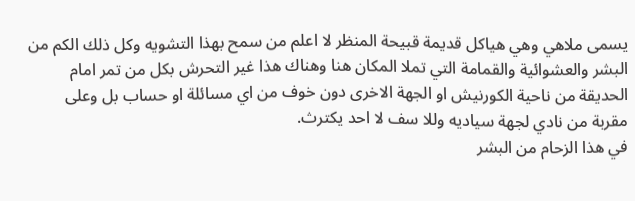يسمى ملاهي وهي هياكل قديمة قبيحة المنظر لا اعلم من سمح بهذا التشويه وكل ذلك الكم من البشر والعشوائية والقمامة التي تملا المكان هنا وهناك هذا غير التحرش بكل من تمر امام الحديقة من ناحية الكورنيش او الجهة الاخرى دون خوف من اي مسائلة او حساب بل وعلى مقربة من نادي لجهة سياديه وللا سف لا احد يكترث.
في هذا الزحام من البشر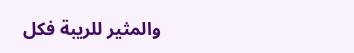والمثير للريبة فكل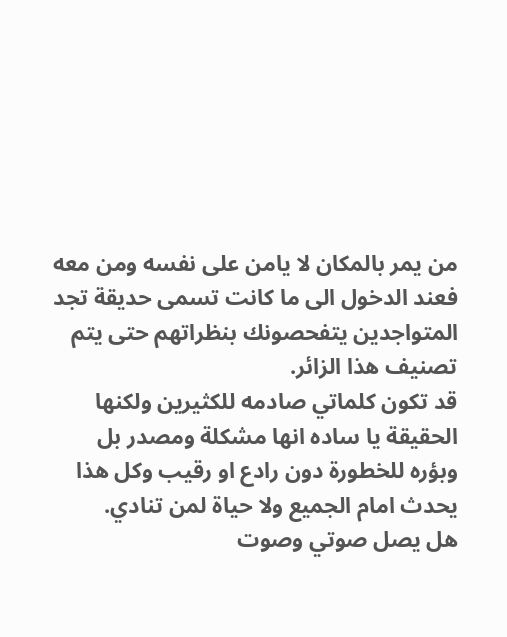من يمر بالمكان لا يامن على نفسه ومن معه فعند الدخول الى ما كانت تسمى حديقة تجد المتواجدين يتفحصونك بنظراتهم حتى يتم تصنيف هذا الزائر.
قد تكون كلماتي صادمه للكثيرين ولكنها الحقيقة يا ساده انها مشكلة ومصدر بل وبؤره للخطورة دون رادع او رقيب وكل هذا يحدث امام الجميع ولا حياة لمن تنادي.
هل يصل صوتي وصوت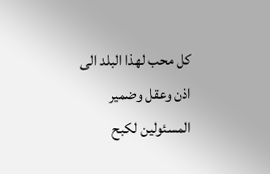كل محب لهذا البلد الى اذن وعقل وضمير المسئولين لكبح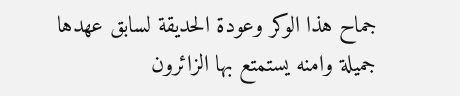جماح هذا الوكر وعودة الحديقة لسابق عهدها جميلة وامنه يستمتع بها الزائرون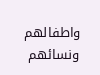واطفالهم ونسائهم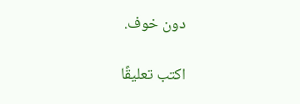دون خوف.

اكتب تعليقًا